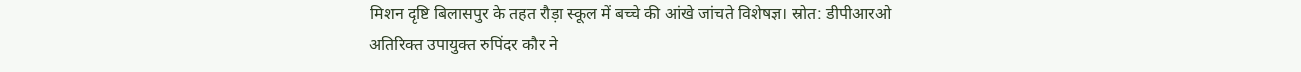मिशन दृष्टि बिलासपुर के तहत रौड़ा स्कूल में बच्चे की आंखे जांचते विशेषज्ञ। स्रोत: डीपीआरओ
अतिरिक्त उपायुक्त रुपिंदर कौर ने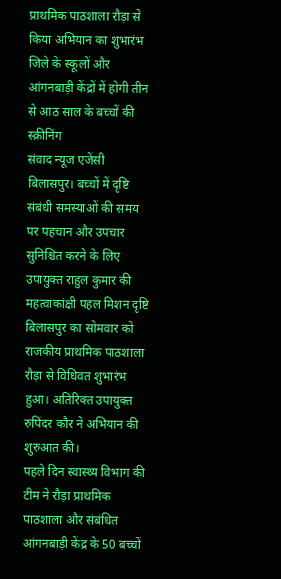प्राथमिक पाठशाला रौड़ा से किया अभियान का शुभारंभ
जिले के स्कूलों और आंगनबाड़ी केंद्रों में होगी तीन से आठ साल के बच्चों की स्क्रीनिंग
संवाद न्यूज एजेंसी
बिलासपुर। बच्चों में दृष्टि संबंधी समस्याओं की समय पर पहचान और उपचार सुनिश्चित करने के लिए उपायुक्त राहुल कुमार की महत्वाकांक्षी पहल मिशन दृष्टि बिलासपुर का सोमवार को राजकीय प्राथमिक पाठशाला रौड़ा से विधिवत शुभारंभ हुआ। अतिरिक्त उपायुक्त रुपिंदर कौर ने अभियान की शुरुआत की।
पहले दिन स्वास्थ्य विभाग की टीम ने रौड़ा प्राथमिक पाठशाला और संबंधित आंगनबाड़ी केंद्र के 50 बच्चों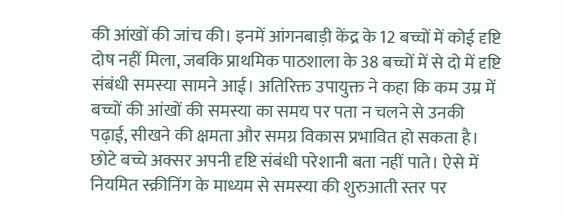की आंखों की जांच की। इनमें आंगनबाड़ी केंद्र के 12 बच्चों में कोई दृष्टि दोष नहीं मिला, जबकि प्राथमिक पाठशाला के 38 बच्चों में से दो में दृष्टि संबंधी समस्या सामने आई। अतिरिक्त उपायुक्त ने कहा कि कम उम्र में बच्चों की आंखों की समस्या का समय पर पता न चलने से उनकी पढ़ाई, सीखने की क्षमता और समग्र विकास प्रभावित हो सकता है। छोटे बच्चे अक्सर अपनी दृष्टि संबंधी परेशानी बता नहीं पाते। ऐसे में नियमित स्क्रीनिंग के माध्यम से समस्या की शुरुआती स्तर पर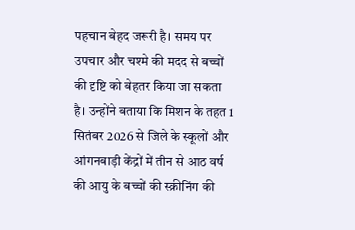पहचान बेहद जरूरी है। समय पर उपचार और चश्मे की मदद से बच्चों की दृष्टि को बेहतर किया जा सकता है। उन्होंने बताया कि मिशन के तहत 1 सितंबर 2026 से जिले के स्कूलों और आंगनबाड़ी केंद्रों में तीन से आठ वर्ष की आयु के बच्चों की स्क्रीनिंग की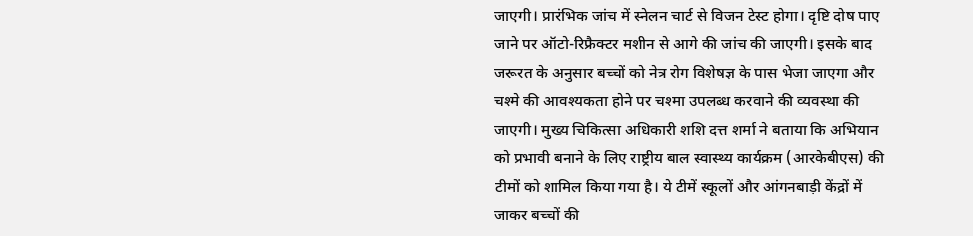जाएगी। प्रारंभिक जांच में स्नेलन चार्ट से विजन टेस्ट होगा। दृष्टि दोष पाए जाने पर ऑटो-रिफ्रैक्टर मशीन से आगे की जांच की जाएगी। इसके बाद जरूरत के अनुसार बच्चों को नेत्र रोग विशेषज्ञ के पास भेजा जाएगा और चश्मे की आवश्यकता होने पर चश्मा उपलब्ध करवाने की व्यवस्था की जाएगी। मुख्य चिकित्सा अधिकारी शशि दत्त शर्मा ने बताया कि अभियान को प्रभावी बनाने के लिए राष्ट्रीय बाल स्वास्थ्य कार्यक्रम (आरकेबीएस) की टीमों को शामिल किया गया है। ये टीमें स्कूलों और आंगनबाड़ी केंद्रों में जाकर बच्चों की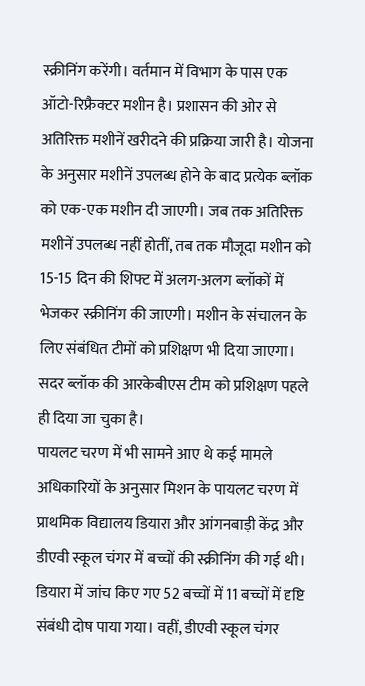स्क्रीनिंग करेंगी। वर्तमान में विभाग के पास एक ऑटो-रिफ्रैक्टर मशीन है। प्रशासन की ओर से अतिरिक्त मशीनें खरीदने की प्रक्रिया जारी है। योजना के अनुसार मशीनें उपलब्ध होने के बाद प्रत्येक ब्लॉक को एक-एक मशीन दी जाएगी। जब तक अतिरिक्त मशीनें उपलब्ध नहीं होतीं, तब तक मौजूदा मशीन को 15-15 दिन की शिफ्ट में अलग-अलग ब्लॉकों में भेजकर स्क्रीनिंग की जाएगी। मशीन के संचालन के लिए संबंधित टीमों को प्रशिक्षण भी दिया जाएगा। सदर ब्लॉक की आरकेबीएस टीम को प्रशिक्षण पहले ही दिया जा चुका है।
पायलट चरण में भी सामने आए थे कई मामले
अधिकारियों के अनुसार मिशन के पायलट चरण में प्राथमिक विद्यालय डियारा और आंगनबाड़ी केंद्र और डीएवी स्कूल चंगर में बच्चों की स्क्रीनिंग की गई थी। डियारा में जांच किए गए 52 बच्चों में 11 बच्चों में दृष्टि संबंधी दोष पाया गया। वहीं, डीएवी स्कूल चंगर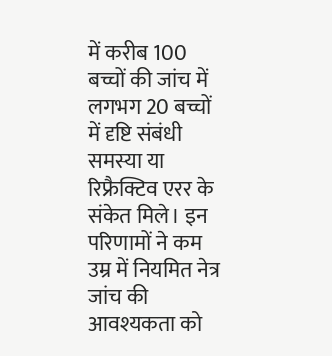में करीब 100 बच्चों की जांच में लगभग 20 बच्चों में दृष्टि संबंधी समस्या या रिफ्रैक्टिव एरर के संकेत मिले। इन परिणामों ने कम उम्र में नियमित नेत्र जांच की आवश्यकता को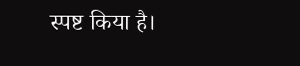स्पष्ट किया है।